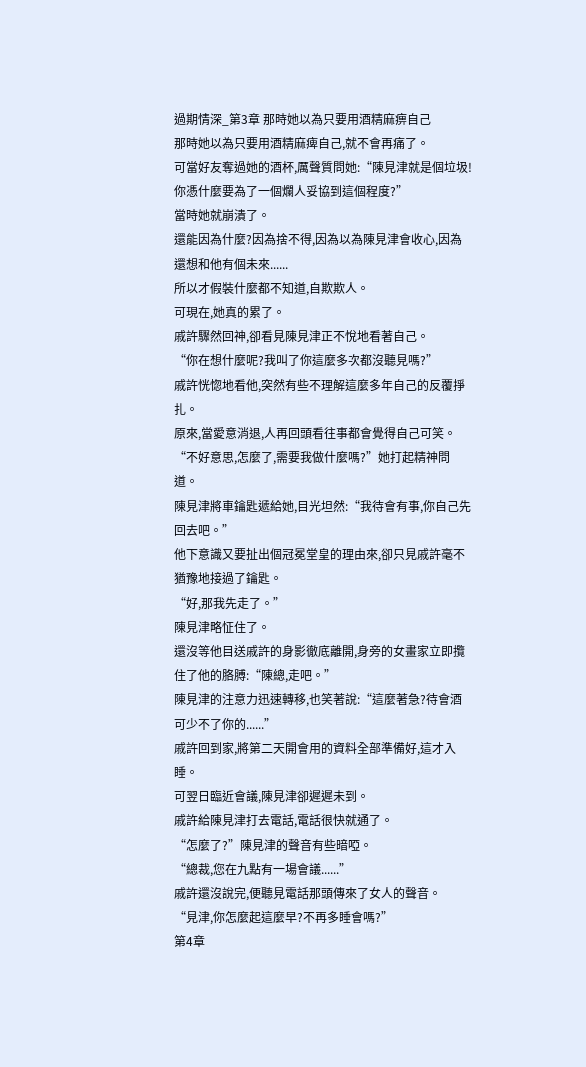過期情深_第3章 那時她以為只要用酒精麻痹自己
那時她以為只要用酒精麻痺自己,就不會再痛了。
可當好友奪過她的酒杯,厲聲質問她:“陳見津就是個垃圾!你憑什麼要為了一個爛人妥協到這個程度?”
當時她就崩潰了。
還能因為什麼?因為捨不得,因為以為陳見津會收心,因為還想和他有個未來......
所以才假裝什麼都不知道,自欺欺人。
可現在,她真的累了。
戚許驟然回神,卻看見陳見津正不悅地看著自己。
“你在想什麼呢?我叫了你這麼多次都沒聽見嗎?”
戚許恍惚地看他,突然有些不理解這麼多年自己的反覆掙扎。
原來,當愛意消退,人再回頭看往事都會覺得自己可笑。
“不好意思,怎麼了,需要我做什麼嗎?”她打起精神問道。
陳見津將車鑰匙遞給她,目光坦然:“我待會有事,你自己先回去吧。”
他下意識又要扯出個冠冕堂皇的理由來,卻只見戚許毫不猶豫地接過了鑰匙。
“好,那我先走了。”
陳見津略怔住了。
還沒等他目送戚許的身影徹底離開,身旁的女畫家立即攬住了他的胳膊:“陳總,走吧。”
陳見津的注意力迅速轉移,也笑著說:“這麼著急?待會酒可少不了你的......”
戚許回到家,將第二天開會用的資料全部準備好,這才入睡。
可翌日臨近會議,陳見津卻遲遲未到。
戚許給陳見津打去電話,電話很快就通了。
“怎麼了?”陳見津的聲音有些暗啞。
“總裁,您在九點有一場會議......”
戚許還沒說完,便聽見電話那頭傳來了女人的聲音。
“見津,你怎麼起這麼早?不再多睡會嗎?”
第4章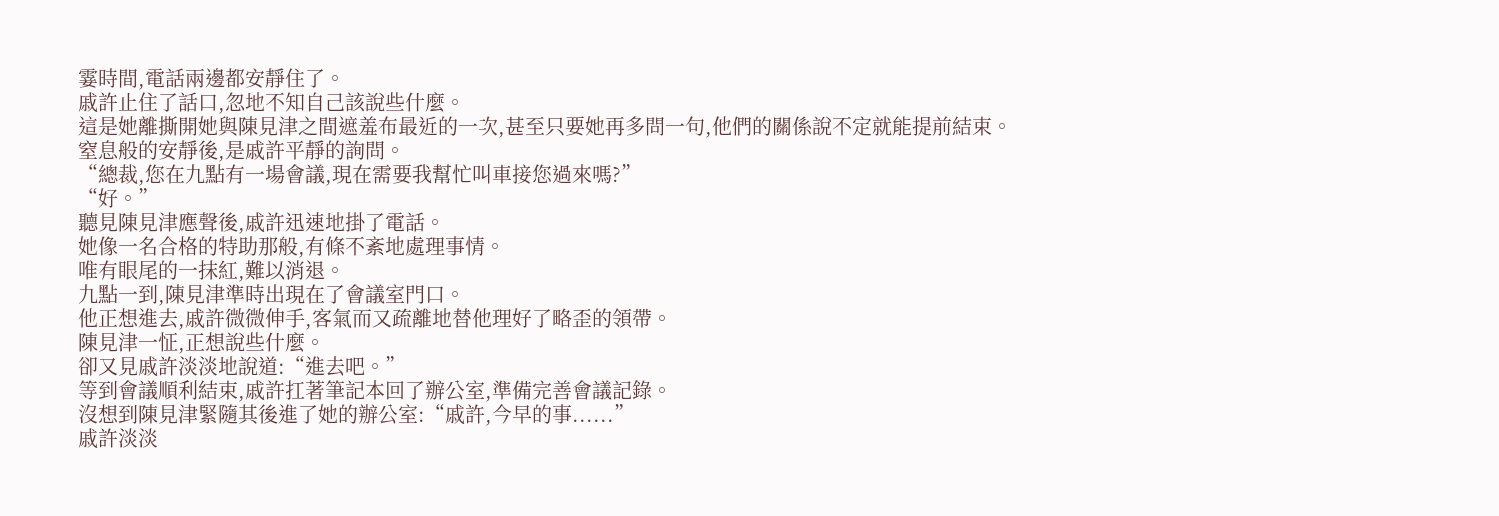霎時間,電話兩邊都安靜住了。
戚許止住了話口,忽地不知自己該說些什麼。
這是她離撕開她與陳見津之間遮羞布最近的一次,甚至只要她再多問一句,他們的關係說不定就能提前結束。
窒息般的安靜後,是戚許平靜的詢問。
“總裁,您在九點有一場會議,現在需要我幫忙叫車接您過來嗎?”
“好。”
聽見陳見津應聲後,戚許迅速地掛了電話。
她像一名合格的特助那般,有條不紊地處理事情。
唯有眼尾的一抹紅,難以消退。
九點一到,陳見津準時出現在了會議室門口。
他正想進去,戚許微微伸手,客氣而又疏離地替他理好了略歪的領帶。
陳見津一怔,正想說些什麼。
卻又見戚許淡淡地說道:“進去吧。”
等到會議順利結束,戚許扛著筆記本回了辦公室,準備完善會議記錄。
沒想到陳見津緊隨其後進了她的辦公室:“戚許,今早的事......”
戚許淡淡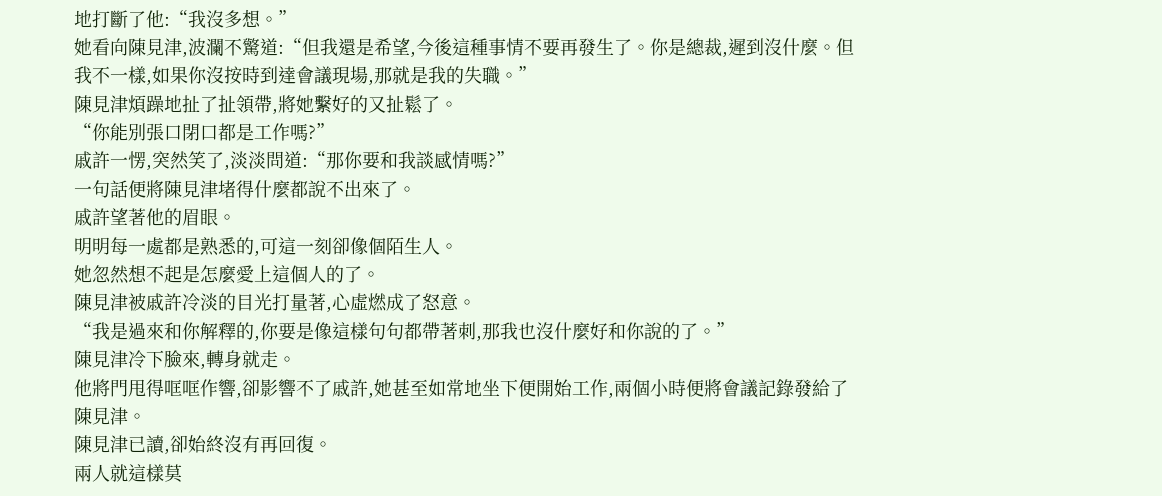地打斷了他:“我沒多想。”
她看向陳見津,波瀾不驚道:“但我還是希望,今後這種事情不要再發生了。你是總裁,遲到沒什麼。但我不一樣,如果你沒按時到達會議現場,那就是我的失職。”
陳見津煩躁地扯了扯領帶,將她繫好的又扯鬆了。
“你能別張口閉口都是工作嗎?”
戚許一愣,突然笑了,淡淡問道:“那你要和我談感情嗎?”
一句話便將陳見津堵得什麼都說不出來了。
戚許望著他的眉眼。
明明每一處都是熟悉的,可這一刻卻像個陌生人。
她忽然想不起是怎麼愛上這個人的了。
陳見津被戚許冷淡的目光打量著,心虛燃成了怒意。
“我是過來和你解釋的,你要是像這樣句句都帶著刺,那我也沒什麼好和你說的了。”
陳見津冷下臉來,轉身就走。
他將門甩得哐哐作響,卻影響不了戚許,她甚至如常地坐下便開始工作,兩個小時便將會議記錄發給了陳見津。
陳見津已讀,卻始終沒有再回復。
兩人就這樣莫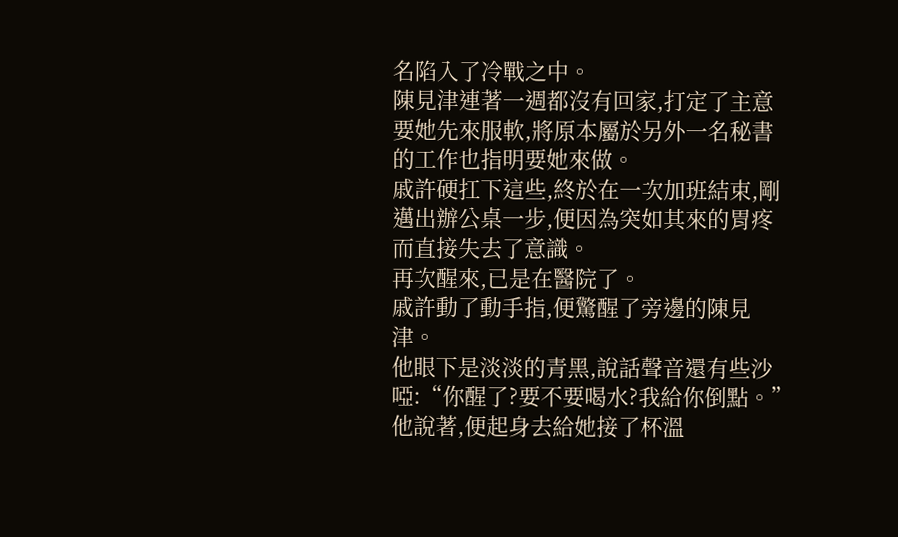名陷入了冷戰之中。
陳見津連著一週都沒有回家,打定了主意要她先來服軟,將原本屬於另外一名秘書的工作也指明要她來做。
戚許硬扛下這些,終於在一次加班結束,剛邁出辦公桌一步,便因為突如其來的胃疼而直接失去了意識。
再次醒來,已是在醫院了。
戚許動了動手指,便驚醒了旁邊的陳見津。
他眼下是淡淡的青黑,說話聲音還有些沙啞:“你醒了?要不要喝水?我給你倒點。”
他說著,便起身去給她接了杯溫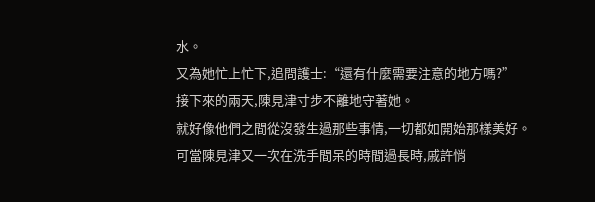水。
又為她忙上忙下,追問護士:“還有什麼需要注意的地方嗎?”
接下來的兩天,陳見津寸步不離地守著她。
就好像他們之間從沒發生過那些事情,一切都如開始那樣美好。
可當陳見津又一次在洗手間呆的時間過長時,戚許悄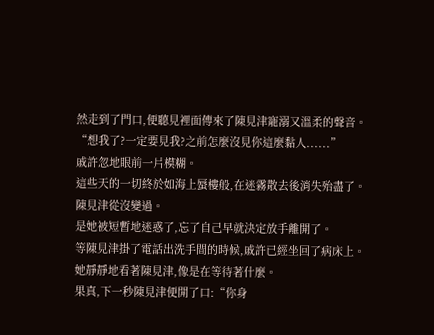然走到了門口,便聽見裡面傳來了陳見津寵溺又溫柔的聲音。
“想我了?一定要見我?之前怎麼沒見你這麼黏人......”
戚許忽地眼前一片模糊。
這些天的一切終於如海上蜃樓般,在迷霧散去後消失殆盡了。
陳見津從沒變過。
是她被短暫地迷惑了,忘了自己早就決定放手離開了。
等陳見津掛了電話出洗手間的時候,戚許已經坐回了病床上。
她靜靜地看著陳見津,像是在等待著什麼。
果真,下一秒陳見津便開了口:“你身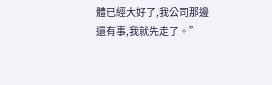體已經大好了,我公司那邊還有事,我就先走了。”